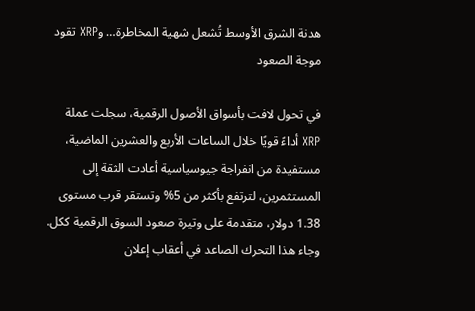هدنة الشرق الأوسط تُشعل شهية المخاطرة… وXRP تقود موجة الصعود

في تحول لافت بأسواق الأصول الرقمية، سجلت عملة XRP أداءً قويًا خلال الساعات الأربع والعشرين الماضية، مستفيدة من انفراجة جيوسياسية أعادت الثقة إلى المستثمرين، لترتفع بأكثر من 5% وتستقر قرب مستوى 1.38 دولار، متقدمة على وتيرة صعود السوق الرقمية ككل.
وجاء هذا التحرك الصاعد في أعقاب إعلان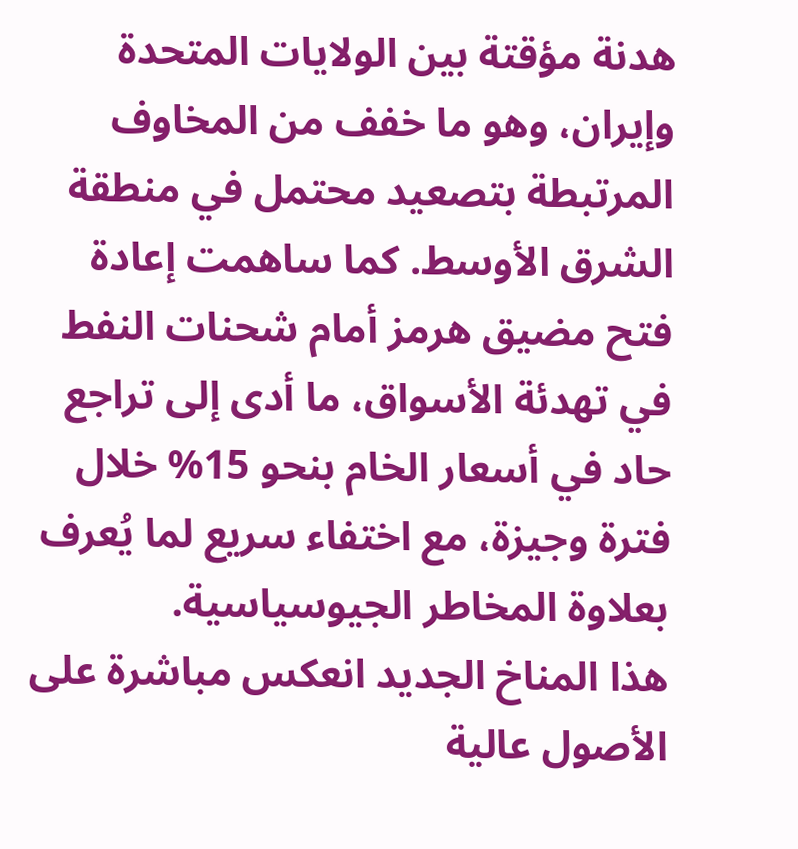هدنة مؤقتة بين الولايات المتحدة وإيران، وهو ما خفف من المخاوف المرتبطة بتصعيد محتمل في منطقة الشرق الأوسط. كما ساهمت إعادة فتح مضيق هرمز أمام شحنات النفط في تهدئة الأسواق، ما أدى إلى تراجع حاد في أسعار الخام بنحو 15% خلال فترة وجيزة، مع اختفاء سريع لما يُعرف بعلاوة المخاطر الجيوسياسية.
هذا المناخ الجديد انعكس مباشرة على الأصول عالية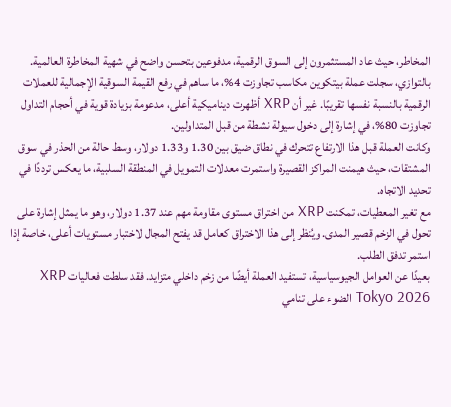المخاطر، حيث عاد المستثمرون إلى السوق الرقمية، مدفوعين بتحسن واضح في شهية المخاطرة العالمية.
بالتوازي، سجلت عملة بيتكوين مكاسب تجاوزت 4%، ما ساهم في رفع القيمة السوقية الإجمالية للعملات الرقمية بالنسبة نفسها تقريبًا. غير أن XRP أظهرت ديناميكية أعلى، مدعومة بزيادة قوية في أحجام التداول تجاوزت 80%، في إشارة إلى دخول سيولة نشطة من قبل المتداولين.
وكانت العملة قبل هذا الارتفاع تتحرك في نطاق ضيق بين 1.30 و1.33 دولار، وسط حالة من الحذر في سوق المشتقات، حيث هيمنت المراكز القصيرة واستمرت معدلات التمويل في المنطقة السلبية، ما يعكس ترددًا في تحديد الاتجاه.
مع تغير المعطيات، تمكنت XRP من اختراق مستوى مقاومة مهم عند 1.37 دولار، وهو ما يمثل إشارة على تحول في الزخم قصير المدى. ويُنظر إلى هذا الاختراق كعامل قد يفتح المجال لاختبار مستويات أعلى، خاصة إذا استمر تدفق الطلب.
بعيدًا عن العوامل الجيوسياسية، تستفيد العملة أيضًا من زخم داخلي متزايد. فقد سلطت فعاليات XRP Tokyo 2026 الضوء على تنامي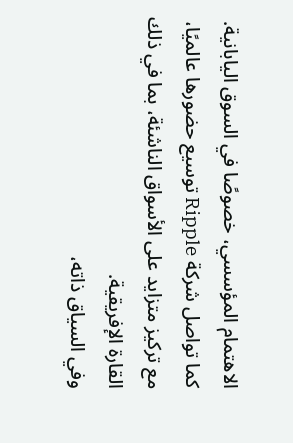الاهتمام المؤسسي، خصوصًا في السوق اليابانية. كما تواصل شركة Ripple توسيع حضورها عالميًا، مع تركيز متزايد على الأسواق الناشئة، بما في ذلك القارة الإفريقية.
وفي السياق ذاته،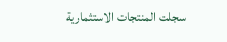سجلت المنتجات الاستثمارية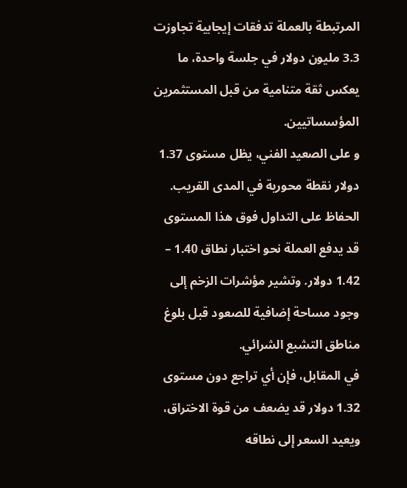المرتبطة بالعملة تدفقات إيجابية تجاوزت 3.3 مليون دولار في جلسة واحدة، ما يعكس ثقة متنامية من قبل المستثمرين المؤسساتيين.
و على الصعيد الفني، يظل مستوى 1.37 دولار نقطة محورية في المدى القريب. الحفاظ على التداول فوق هذا المستوى قد يدفع العملة نحو اختبار نطاق 1.40 – 1.42 دولار. وتشير مؤشرات الزخم إلى وجود مساحة إضافية للصعود قبل بلوغ مناطق التشبع الشرائي.
في المقابل، فإن أي تراجع دون مستوى 1.32 دولار قد يضعف من قوة الاختراق، ويعيد السعر إلى نطاقه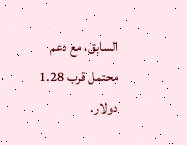السابق، مع دعم محتمل قرب 1.28 دولار.